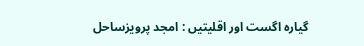گیارہ اگست اور اقلیتیں : امجد پرویزساحل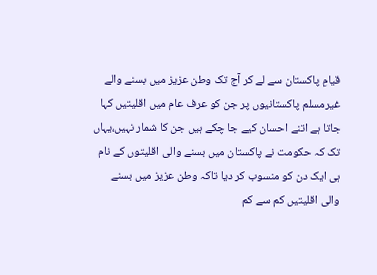قیامِ پاکستان سے لے کر آج تک وطن عزیز میں بسنے والے غیرمسلم پاکستانیوں پر جن کو عرف عام میں اقلیتیں کہا جاتا ہے اتنے احسان کیے جا چکے ہیں جن کا شمار نہیں،یہاں تک کہ حکومت نے پاکستان میں بسنے والی اقلیتوں کے نام ہی ایک دن کو منسوب کر دیا تاکہ وطن عزیز میں بسنے والی اقلیتیں کم سے کم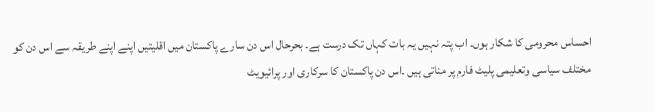احساس محرومی کا شکار ہوں۔ اب پتہ نہیں یہ بات کہاں تک درست ہے۔ بحرحال اس دن سارے پاکستان میں اقلیتیں اپنے اپنے طریقہ سے اس دن کو مختلف سیاسی وتعلیمی پلیٹ فارم پر مناتی ہیں ۔اس دن پاکستان کا سرکاری اور پرائیویٹ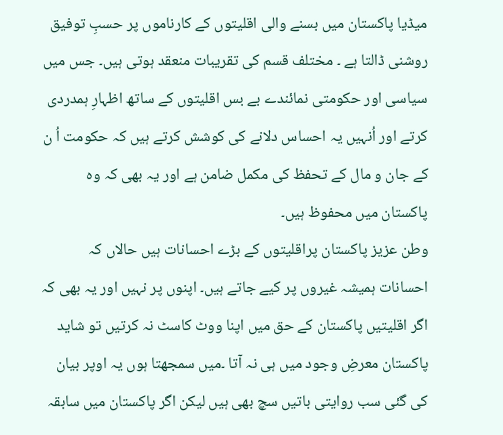میڈیا پاکستان میں بسنے والی اقلیتوں کے کارناموں پر حسبِ توفیق روشنی ڈالتا ہے ۔ مختلف قسم کی تقریبات منعقد ہوتی ہیں۔ جس میں سیاسی اور حکومتی نمائندے بے بس اقلیتوں کے ساتھ اظہارِ ہمدردی کرتے اور اُنہیں یہ احساس دلانے کی کوشش کرتے ہیں کہ حکومت اُ ن کے جان و مال کے تحفظ کی مکمل ضامن ہے اور یہ بھی کہ وہ پاکستان میں محفوظ ہیں۔
وطن عزیز پاکستان پراقلیتوں کے بڑے احسانات ہیں حالاں کہ احسانات ہمیشہ غیروں پر کیے جاتے ہیں۔ اپنوں پر نہیں اور یہ بھی کہ اگر اقلیتیں پاکستان کے حق میں اپنا ووٹ کاسٹ نہ کرتیں تو شاید پاکستان معرضِ وجود میں ہی نہ آتا ۔میں سمجھتا ہوں یہ اوپر بیان کی گئی سب روایتی باتیں سچ بھی ہیں لیکن اگر پاکستان میں سابقہ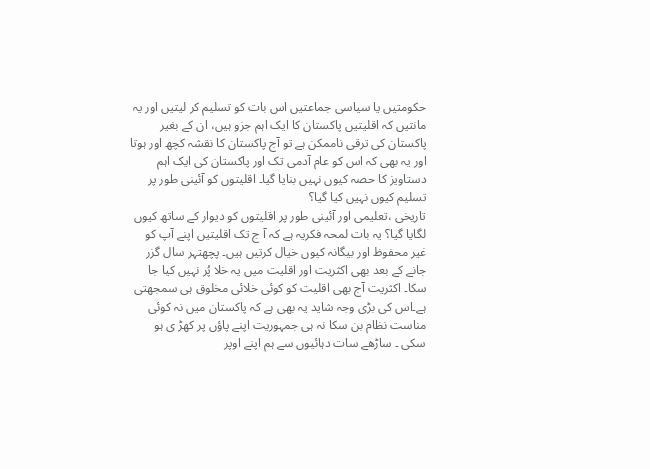حکومتیں یا سیاسی جماعتیں اس بات کو تسلیم کر لیتیں اور یہ مانتیں کہ اقلیتیں پاکستان کا ایک اہم جزو ہیں، ان کے بغیر پاکستان کی ترقی ناممکن ہے تو آج پاکستان کا نقشہ کچھ اور ہوتا اور یہ بھی کہ اس کو عام آدمی تک اور پاکستان کی ایک اہم دستاویز کا حصہ کیوں نہیں بنایا گیا۔ اقلیتوں کو آئینی طور پر تسلیم کیوں نہیں کیا گیا؟
تاریخی ،تعلیمی اور آئینی طور پر اقلیتوں کو دیوار کے ساتھ کیوں لگایا گیا؟ یہ بات لمحہ فکریہ ہے کہ آ ج تک اقلیتیں اپنے آپ کو غیر محفوظ اور بیگانہ کیوں خیال کرتیں ہیں۔ پچھتہر سال گزر جانے کے بعد بھی اکثریت اور اقلیت میں یہ خلا پُر نہیں کیا جا سکا۔ اکثریت آج بھی اقلیت کو کوئی خلائی مخلوق ہی سمجھتی ہے۔اس کی بڑی وجہ شاید یہ بھی ہے کہ پاکستان میں نہ کوئی مناست نظام بن سکا نہ ہی جمہوریت اپنے پاؤں پر کھڑ ی ہو سکی ۔ ساڑھے سات دہائیوں سے ہم اپنے اوپر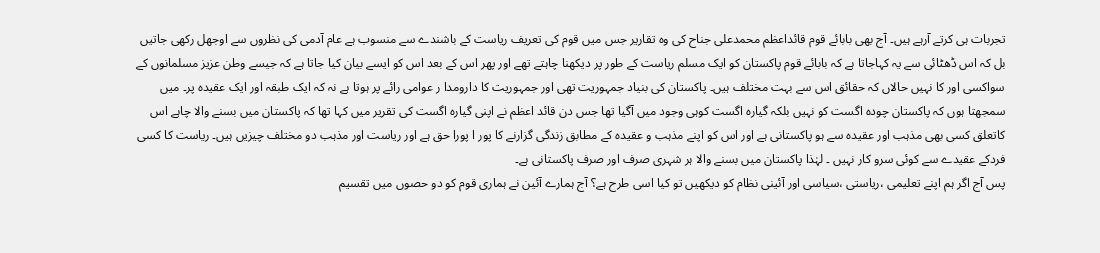تجربات ہی کرتے آرہے ہیں۔ آج بھی بابائے قوم قائداعظم محمدعلی جناح کی وہ تقاریر جس میں قوم کی تعریف ریاست کے باشندے سے منسوب ہے عام آدمی کی نظروں سے اوجھل رکھی جاتیں بل کہ اس ڈھٹائی سے یہ کہاجاتا ہے کہ بابائے قوم پاکستان کو ایک مسلم ریاست کے طور پر دیکھنا چاہتے تھے اور پھر اس کے بعد اس کو ایسے بیان کیا جاتا ہے کہ جیسے وطن عزیز مسلمانوں کے سواکسی اور کا نہیں حالاں کہ حقائق اس سے بہت مختلف ہیں۔ پاکستان کی بنیاد جمہوریت تھی اور جمہوریت کا دارومدا ر عوامی رائے پر ہوتا ہے نہ کہ ایک طبقہ اور ایک عقیدہ پر۔ میں سمجھتا ہوں کہ پاکستان چودہ اگست کو نہیں بلکہ گیارہ اگست کوہی وجود میں آگیا تھا جس دن قائد اعظم نے اپنی گیارہ اگست کی تقریر میں کہا تھا کہ پاکستان میں بسنے والا چاہے اس کاتعلق کسی بھی مذہب اور عقیدہ سے ہو پاکستانی ہے اور اس کو اپنے مذہب و عقیدہ کے مطابق زندگی گزارنے کا پور ا پورا حق ہے اور ریاست اور مذہب دو مختلف چیزیں ہیں۔ ریاست کا کسی فردکے عقیدے سے کوئی سرو کار نہیں ۔ لہٰذا پاکستان میں بسنے والا ہر شہری صرف اور صرف پاکستانی ہے۔
پس آج اگر ہم اپنے تعلیمی ،ریاستی ،سیاسی اور آئینی نظام کو دیکھیں تو کیا اسی طرح ہے؟ آج ہمارے آئین نے ہماری قوم کو دو حصوں میں تقسیم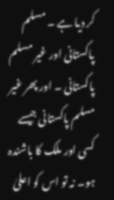کر دیا ہے ۔ مسلم پاکستانی اور غیر مسلم پاکستانی ۔ اور پھر غیر مسلم پاکستانی جیسے کسی اور ملک کا باشندہ ہو۔ نہ تو اس کو اعلیٰ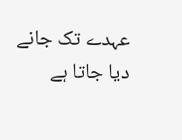عہدے تک جانے دیا جاتا ہے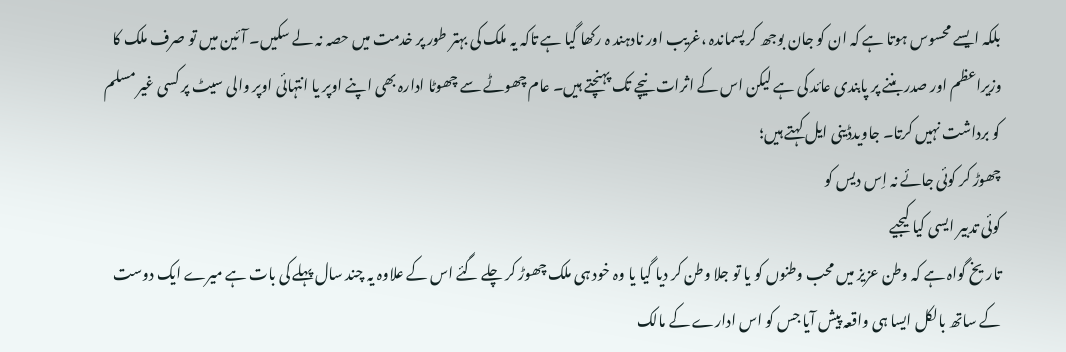بلکہ ایسے محسوس ہوتا ہے کہ ان کو جان بوجھ کر پسماندہ ،غریب اور نادہند ہ رکھا گیا ہے تاکہ یہ ملک کی بہتر طور پر خدمت میں حصہ نہ لے سکیں۔ آئین میں تو صرف ملک کا وزیراعظم اور صدر بننے پر پابندی عائد کی ہے لیکن اس کے اثرات نیچے تک پہنچتے ہیں۔ عام چھوٹے سے چھوٹا ادارہ بھی اپنے اوپر یا انتہائی اوپر والی سیٹ پر کسی غیر مسلم کو برداشت نہیں کرتا۔ جاویدڈینی ایل کہتے ہیں؛
چھوڑ کر کوئی جائے نہ اِس دیس کو
کوئی تدبیر ایسی کیا کیجیے
تاریخ گواہ ہے کہ وطن عزیز میں محب وطنوں کو یا تو جلا وطن کر دیا گیا یا وہ خود ہی ملک چھوڑ کر چلے گئے اس کے علاوہ یہ چند سال پہلے کی بات ہے میرے ایک دوست کے ساتھ بالکل ایسا ہی واقعہ پیش آیا جس کو اس ادارے کے مالک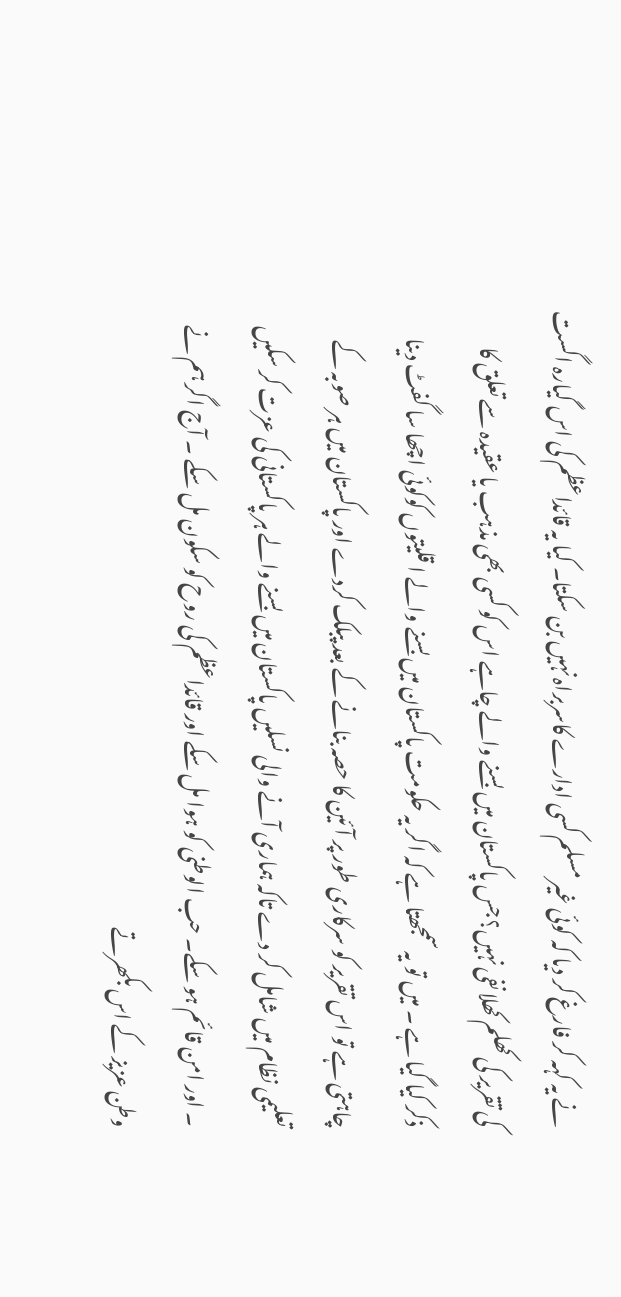نے یہ کہہ کر فارغ کر دیا کہ کوئی غیر مسلم کسی ادارے کاسربراہ نہیں بن سکتا۔ کیا یہ قائداعظم کی اس گیارہ اگست کی تقریر کی کھلم کھلا نفی نہیں؟ جس پاکستان میں بسنے والے چاہے اس کو کسی بھی مذہب یا عقیدہ سے تعلق کا ذکر کیا گیا ہے ۔ میں تو یہ سمجھتا ہے کہ اگر یہ حکومت پاکستان میں بسنے والے ا قلیتوں کوکوئی اچھا سا گفٹ دینا چاہتی ہے تو اس تقریر کو سرکاری طور پر آئین کا حصہ بنانے کے بعد پبلک کردے اور پاکستان میں ہر صوبہ کے تعلیمی نظام میں شامل کر دے تاکہ ہماری آنے والی نسلیں پاکستان میں بسنے والے ہر پاکستانی کی عزت کر سکیں ۔ اور امن قائم ہو سکے۔ حب الوطنی کو ہوا مل سکے اور قائداعظم کی روح کو سکون مل سکے ۔ آج اگر ہم نے وطن عزیز کے اس بکھرتے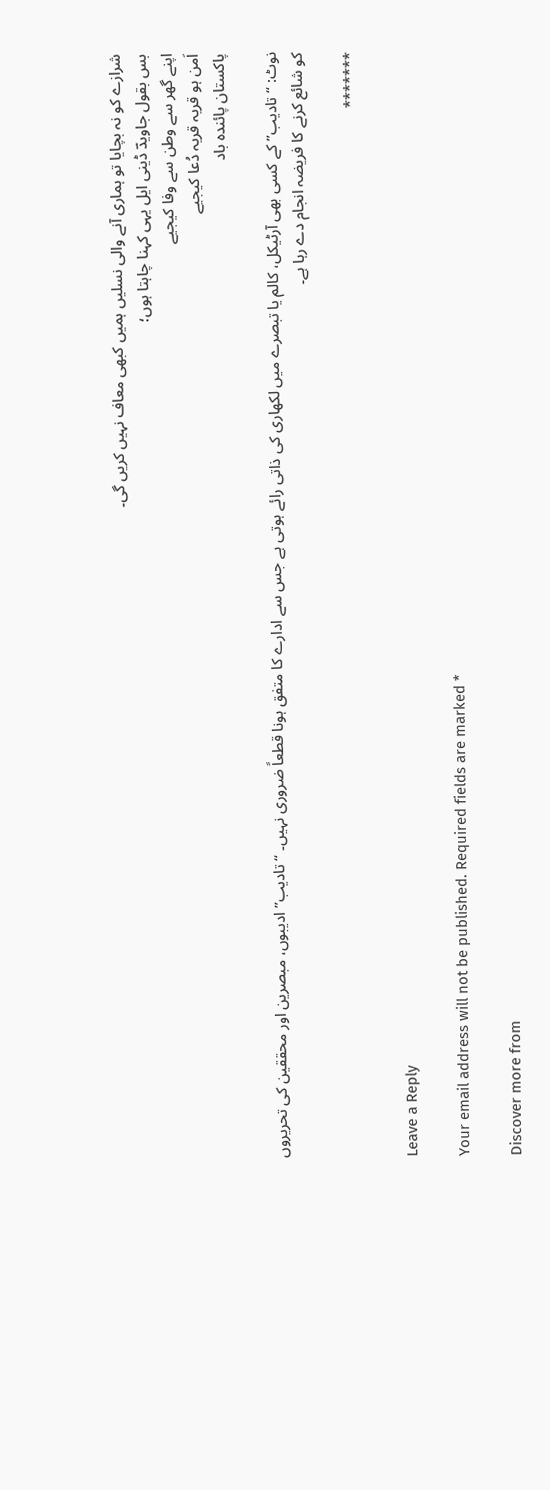شرازے کو نہ بچایا تو ہماری آنے والی نسلیں ہمیں کبھی معاف نہیں کریں گی۔
بس بقول جاویدؔ ڈینی ایل یہی کہنا چاہتا ہوں؛
اپنے گھر سے وطن سے وفا کیجیے
اَمن ہو قریہ قریہ دُعا کیجیے
پاکستان پائندہ باد

نوٹ: “تادیب” کے کسی بھی آرٹیکل، کالم یا تبصرے میں لکھاری کی ذاتی رائے ہوتی ہے جس سے ادارے کا متفق ہونا قطعاً ضروری نہیں۔ “تادیب” ادیبوں، مبصرین اور محققین کی تحریروں کو شائع کرنے کا فریضہ انجام دے رہا ہے۔

*******

Leave a Reply

Your email address will not be published. Required fields are marked *

Discover more from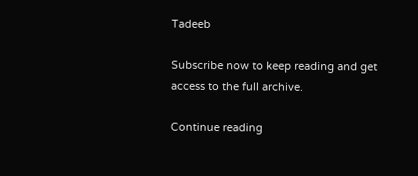Tadeeb

Subscribe now to keep reading and get access to the full archive.

Continue reading